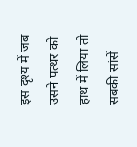इस दृश्य में जब उसने पत्थर को हाथ में लिया तो सबकी सांसें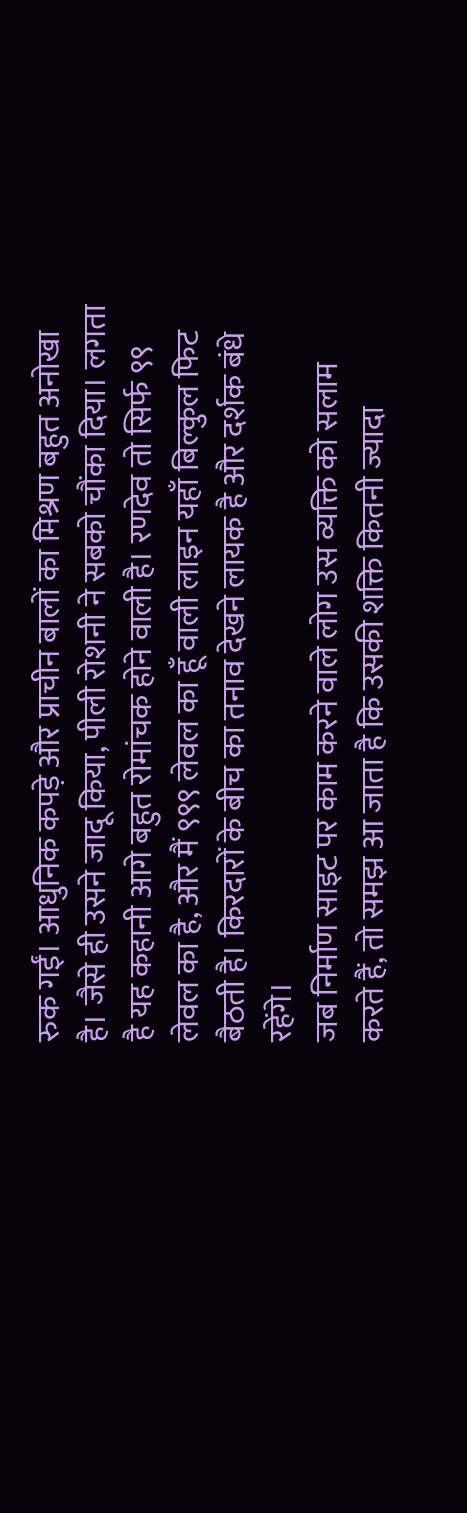रुक गईं। आधुनिक कपड़े और प्राचीन बालों का मिश्रण बहुत अनोखा है। जैसे ही उसने जादू किया, पीली रोशनी ने सबको चौंका दिया। लगता है यह कहानी आगे बहुत रोमांचक होने वाली है। रणदेव तो सिर्फ ९९ लेवल का है, और मैं ९९९ लेवल का हूँ वाली लाइन यहाँ बिल्कुल फिट बैठती है। किरदारों के बीच का तनाव देखने लायक है और दर्शक बंधे रहेंगे।
जब निर्माण साइट पर काम करने वाले लोग उस व्यक्ति को सलाम करते हैं, तो समझ आ जाता है कि उसकी शक्ति कितनी ज्यादा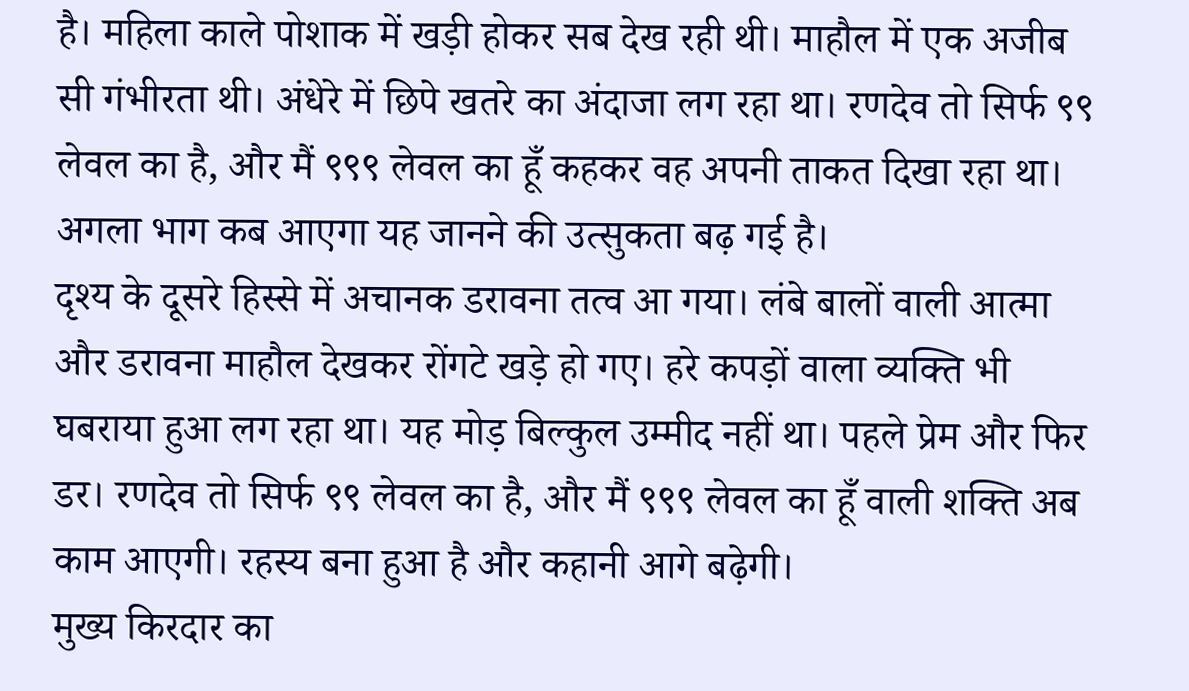है। महिला काले पोशाक में खड़ी होकर सब देख रही थी। माहौल में एक अजीब सी गंभीरता थी। अंधेरे में छिपे खतरे का अंदाजा लग रहा था। रणदेव तो सिर्फ ९९ लेवल का है, और मैं ९९९ लेवल का हूँ कहकर वह अपनी ताकत दिखा रहा था। अगला भाग कब आएगा यह जानने की उत्सुकता बढ़ गई है।
दृश्य के दूसरे हिस्से में अचानक डरावना तत्व आ गया। लंबे बालों वाली आत्मा और डरावना माहौल देखकर रोंगटे खड़े हो गए। हरे कपड़ों वाला व्यक्ति भी घबराया हुआ लग रहा था। यह मोड़ बिल्कुल उम्मीद नहीं था। पहले प्रेम और फिर डर। रणदेव तो सिर्फ ९९ लेवल का है, और मैं ९९९ लेवल का हूँ वाली शक्ति अब काम आएगी। रहस्य बना हुआ है और कहानी आगे बढ़ेगी।
मुख्य किरदार का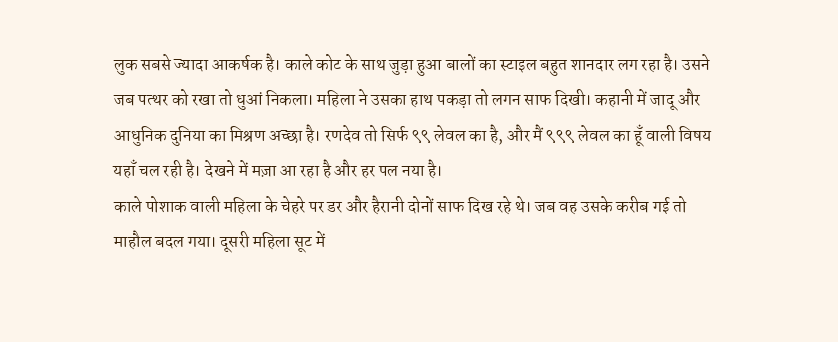लुक सबसे ज्यादा आकर्षक है। काले कोट के साथ जुड़ा हुआ बालों का स्टाइल बहुत शानदार लग रहा है। उसने जब पत्थर को रखा तो धुआं निकला। महिला ने उसका हाथ पकड़ा तो लगन साफ दिखी। कहानी में जादू और आधुनिक दुनिया का मिश्रण अच्छा है। रणदेव तो सिर्फ ९९ लेवल का है, और मैं ९९९ लेवल का हूँ वाली विषय यहाँ चल रही है। देखने में मज़ा आ रहा है और हर पल नया है।
काले पोशाक वाली महिला के चेहरे पर डर और हैरानी दोनों साफ दिख रहे थे। जब वह उसके करीब गई तो माहौल बदल गया। दूसरी महिला सूट में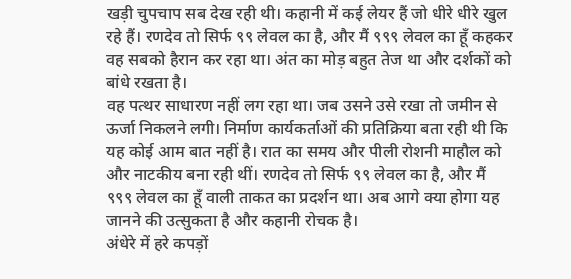खड़ी चुपचाप सब देख रही थी। कहानी में कई लेयर हैं जो धीरे धीरे खुल रहे हैं। रणदेव तो सिर्फ ९९ लेवल का है, और मैं ९९९ लेवल का हूँ कहकर वह सबको हैरान कर रहा था। अंत का मोड़ बहुत तेज था और दर्शकों को बांधे रखता है।
वह पत्थर साधारण नहीं लग रहा था। जब उसने उसे रखा तो जमीन से ऊर्जा निकलने लगी। निर्माण कार्यकर्ताओं की प्रतिक्रिया बता रही थी कि यह कोई आम बात नहीं है। रात का समय और पीली रोशनी माहौल को और नाटकीय बना रही थीं। रणदेव तो सिर्फ ९९ लेवल का है, और मैं ९९९ लेवल का हूँ वाली ताकत का प्रदर्शन था। अब आगे क्या होगा यह जानने की उत्सुकता है और कहानी रोचक है।
अंधेरे में हरे कपड़ों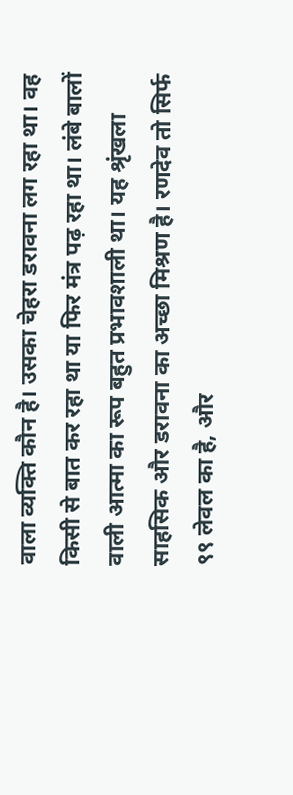वाला व्यक्ति कौन है। उसका चेहरा डरावना लग रहा था। वह किसी से बात कर रहा था या फिर मंत्र पढ़ रहा था। लंबे बालों वाली आत्मा का रूप बहुत प्रभावशाली था। यह श्रृंखला साहसिक और डरावना का अच्छा मिश्रण है। रणदेव तो सिर्फ ९९ लेवल का है, और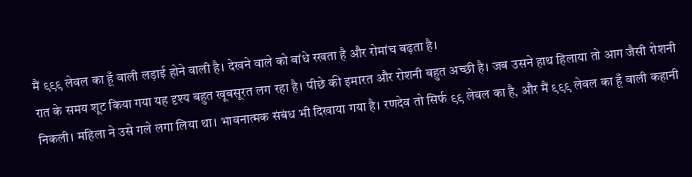मैं ९९९ लेवल का हूँ वाली लड़ाई होने वाली है। देखने वाले को बांधे रखता है और रोमांच बढ़ता है।
रात के समय शूट किया गया यह दृश्य बहुत खूबसूरत लग रहा है। पीछे की इमारत और रोशनी बहुत अच्छी है। जब उसने हाथ हिलाया तो आग जैसी रोशनी निकली। महिला ने उसे गले लगा लिया था। भावनात्मक संबंध भी दिखाया गया है। रणदेव तो सिर्फ ९९ लेवल का है, और मैं ९९९ लेवल का हूँ वाली कहानी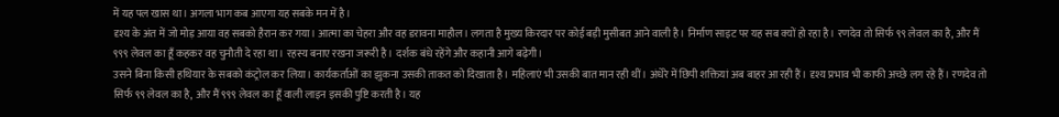में यह पल खास था। अगला भाग कब आएगा यह सबके मन में है।
दृश्य के अंत में जो मोड़ आया वह सबको हैरान कर गया। आत्मा का चेहरा और वह डरावना माहौल। लगता है मुख्य किरदार पर कोई बड़ी मुसीबत आने वाली है। निर्माण साइट पर यह सब क्यों हो रहा है। रणदेव तो सिर्फ ९९ लेवल का है, और मैं ९९९ लेवल का हूँ कहकर वह चुनौती दे रहा था। रहस्य बनाए रखना जरूरी है। दर्शक बंधे रहेंगे और कहानी आगे बढ़ेगी।
उसने बिना किसी हथियार के सबको कंट्रोल कर लिया। कार्यकर्ताओं का झुकना उसकी ताकत को दिखाता है। महिलाएं भी उसकी बात मान रही थीं। अंधेरे में छिपी शक्तियां अब बाहर आ रही हैं। दृश्य प्रभाव भी काफी अच्छे लग रहे हैं। रणदेव तो सिर्फ ९९ लेवल का है, और मैं ९९९ लेवल का हूँ वाली लाइन इसकी पुष्टि करती है। यह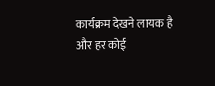कार्यक्रम देखने लायक है और हर कोई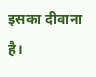इसका दीवाना है।